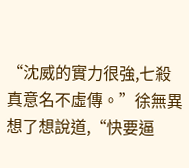“沈威的實力很強,七殺真意名不虛傳。”徐無異想了想說道,“快要逼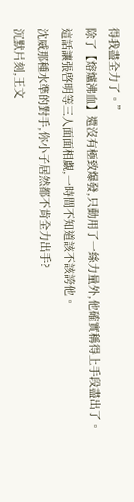得我盡全力了。”
除了【熔爐沸血】還沒有極致爆發,只動用了一絲力量外,他確實稱得上手段盡出了。
這話讓張啓明等三人面面相覷,一時間不知道該不該誇他。
沈威那種水準的對手,你小子居然都不肯全力出手?
沉默片刻,王文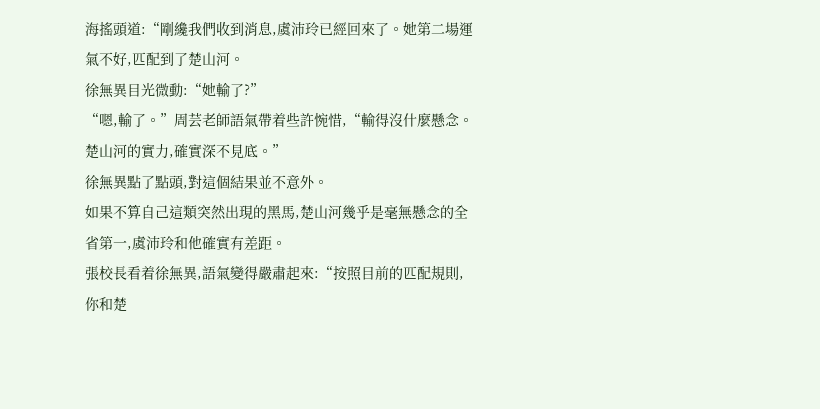海搖頭道:“剛纔我們收到消息,虞沛玲已經回來了。她第二場運氣不好,匹配到了楚山河。
徐無異目光微動:“她輸了?”
“嗯,輸了。”周芸老師語氣帶着些許惋惜,“輸得沒什麼懸念。楚山河的實力,確實深不見底。”
徐無異點了點頭,對這個結果並不意外。
如果不算自己這類突然出現的黑馬,楚山河幾乎是毫無懸念的全省第一,虞沛玲和他確實有差距。
張校長看着徐無異,語氣變得嚴肅起來:“按照目前的匹配規則,你和楚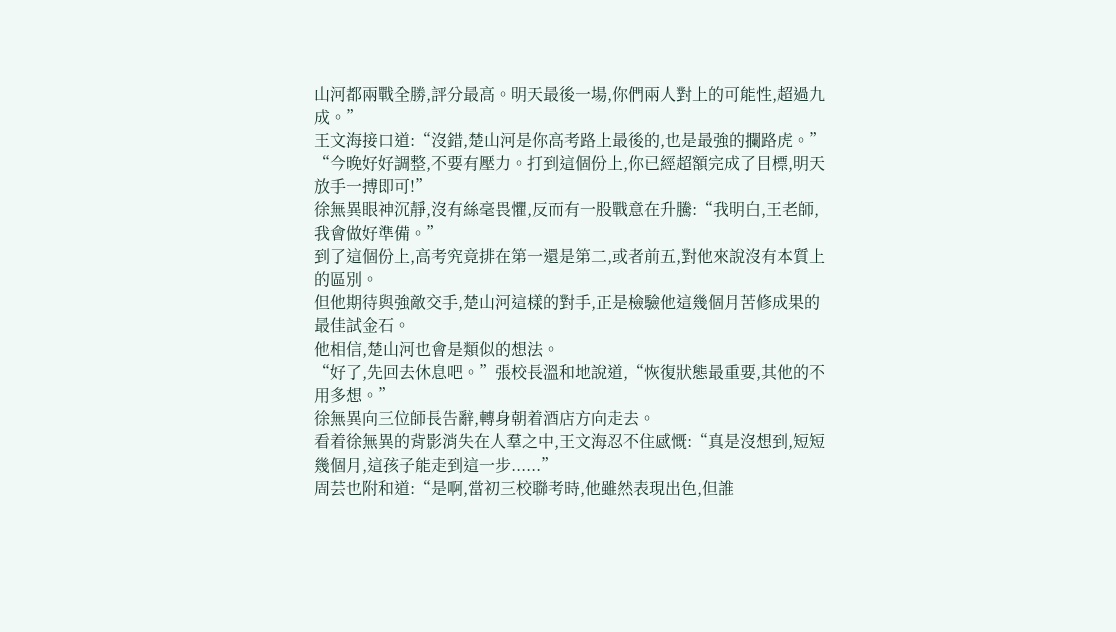山河都兩戰全勝,評分最高。明天最後一場,你們兩人對上的可能性,超過九成。”
王文海接口道:“沒錯,楚山河是你高考路上最後的,也是最強的攔路虎。”
“今晚好好調整,不要有壓力。打到這個份上,你已經超額完成了目標,明天放手一搏即可!”
徐無異眼神沉靜,沒有絲毫畏懼,反而有一股戰意在升騰:“我明白,王老師,我會做好準備。”
到了這個份上,高考究竟排在第一還是第二,或者前五,對他來說沒有本質上的區別。
但他期待與強敵交手,楚山河這樣的對手,正是檢驗他這幾個月苦修成果的最佳試金石。
他相信,楚山河也會是類似的想法。
“好了,先回去休息吧。”張校長溫和地說道,“恢復狀態最重要,其他的不用多想。”
徐無異向三位師長告辭,轉身朝着酒店方向走去。
看着徐無異的背影消失在人羣之中,王文海忍不住感慨:“真是沒想到,短短幾個月,這孩子能走到這一步......”
周芸也附和道:“是啊,當初三校聯考時,他雖然表現出色,但誰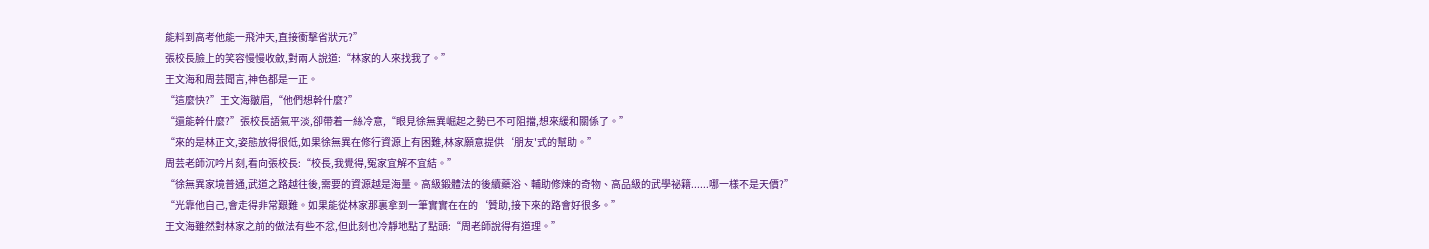能料到高考他能一飛沖天,直接衝擊省狀元?”
張校長臉上的笑容慢慢收斂,對兩人說道:“林家的人來找我了。”
王文海和周芸聞言,神色都是一正。
“這麼快?”王文海皺眉,“他們想幹什麼?”
“還能幹什麼?”張校長語氣平淡,卻帶着一絲冷意,“眼見徐無異崛起之勢已不可阻擋,想來緩和關係了。”
“來的是林正文,姿態放得很低,如果徐無異在修行資源上有困難,林家願意提供‘朋友'式的幫助。”
周芸老師沉吟片刻,看向張校長:“校長,我覺得,冤家宜解不宜結。”
“徐無異家境普通,武道之路越往後,需要的資源越是海量。高級鍛體法的後續藥浴、輔助修煉的奇物、高品級的武學祕籍......哪一樣不是天價?”
“光靠他自己,會走得非常艱難。如果能從林家那裏拿到一筆實實在在的‘贊助,接下來的路會好很多。”
王文海雖然對林家之前的做法有些不忿,但此刻也冷靜地點了點頭:“周老師說得有道理。”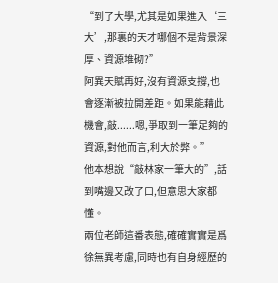“到了大學,尤其是如果進入‘三大’,那裏的天才哪個不是背景深厚、資源堆砌?”
阿異天賦再好,沒有資源支撐,也會逐漸被拉開差距。如果能藉此機會,敲......嗯,爭取到一筆足夠的資源,對他而言,利大於弊。”
他本想說“敲林家一筆大的”,話到嘴邊又改了口,但意思大家都懂。
兩位老師這番表態,確確實實是爲徐無異考慮,同時也有自身經歷的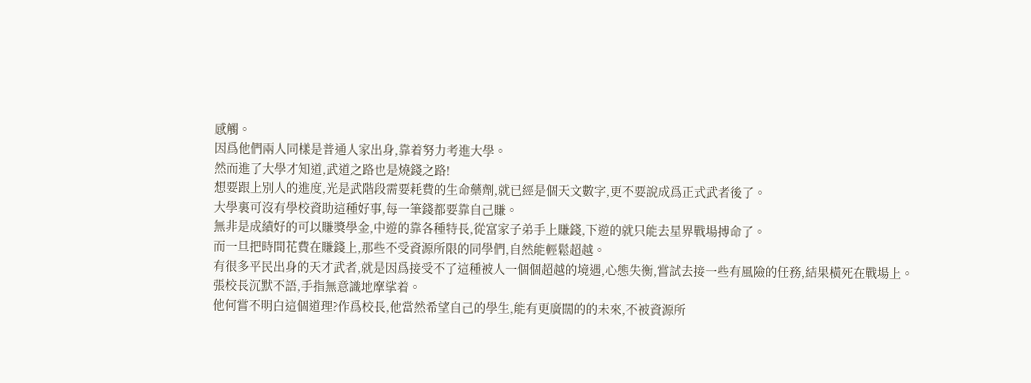感觸。
因爲他們兩人同樣是普通人家出身,靠着努力考進大學。
然而進了大學才知道,武道之路也是燒錢之路!
想要跟上別人的進度,光是武階段需要耗費的生命藥劑,就已經是個天文數字,更不要說成爲正式武者後了。
大學裏可沒有學校資助這種好事,每一筆錢都要靠自己賺。
無非是成績好的可以賺獎學金,中遊的靠各種特長,從富家子弟手上賺錢,下遊的就只能去星界戰場搏命了。
而一旦把時間花費在賺錢上,那些不受資源所限的同學們,自然能輕鬆超越。
有很多平民出身的天才武者,就是因爲接受不了這種被人一個個超越的境遇,心態失衡,嘗試去接一些有風險的任務,結果橫死在戰場上。
張校長沉默不語,手指無意識地摩挲着。
他何嘗不明白這個道理?作爲校長,他當然希望自己的學生,能有更廣闊的的未來,不被資源所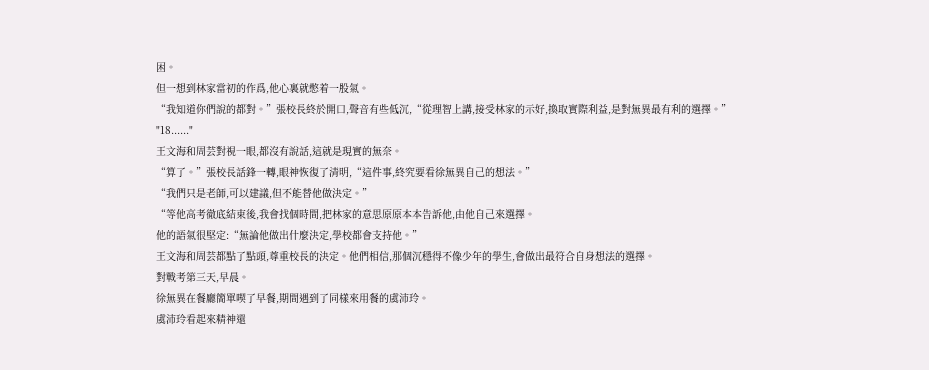困。
但一想到林家當初的作爲,他心裏就憋着一股氣。
“我知道你們說的都對。”張校長終於開口,聲音有些低沉,“從理智上講,接受林家的示好,換取實際利益,是對無異最有利的選擇。”
"18......"
王文海和周芸對視一眼,都沒有說話,這就是現實的無奈。
“算了。”張校長話鋒一轉,眼神恢復了清明,“這件事,終究要看徐無異自己的想法。”
“我們只是老師,可以建議,但不能替他做決定。”
“等他高考徹底結束後,我會找個時間,把林家的意思原原本本告訴他,由他自己來選擇。
他的語氣很堅定:“無論他做出什麼決定,學校都會支持他。”
王文海和周芸都點了點頭,尊重校長的決定。他們相信,那個沉穩得不像少年的學生,會做出最符合自身想法的選擇。
對戰考第三天,早晨。
徐無異在餐廳簡單喫了早餐,期間遇到了同樣來用餐的虞沛玲。
虞沛玲看起來精神還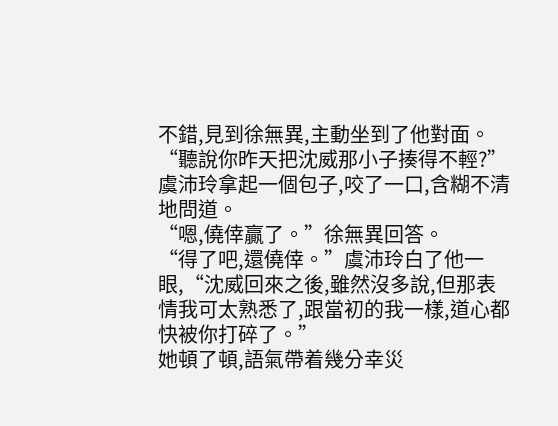不錯,見到徐無異,主動坐到了他對面。
“聽說你昨天把沈威那小子揍得不輕?”虞沛玲拿起一個包子,咬了一口,含糊不清地問道。
“嗯,僥倖贏了。”徐無異回答。
“得了吧,還僥倖。”虞沛玲白了他一眼,“沈威回來之後,雖然沒多說,但那表情我可太熟悉了,跟當初的我一樣,道心都快被你打碎了。”
她頓了頓,語氣帶着幾分幸災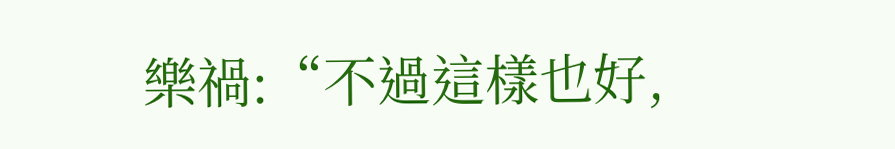樂禍:“不過這樣也好,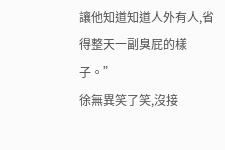讓他知道知道人外有人,省得整天一副臭屁的樣子。”
徐無異笑了笑,沒接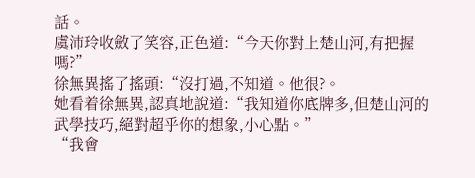話。
虞沛玲收斂了笑容,正色道:“今天你對上楚山河,有把握嗎?”
徐無異搖了搖頭:“沒打過,不知道。他很?。
她看着徐無異,認真地說道:“我知道你底牌多,但楚山河的武學技巧,絕對超乎你的想象,小心點。”
“我會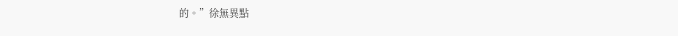的。”徐無異點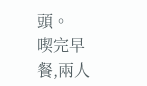頭。
喫完早餐,兩人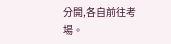分開,各自前往考場。